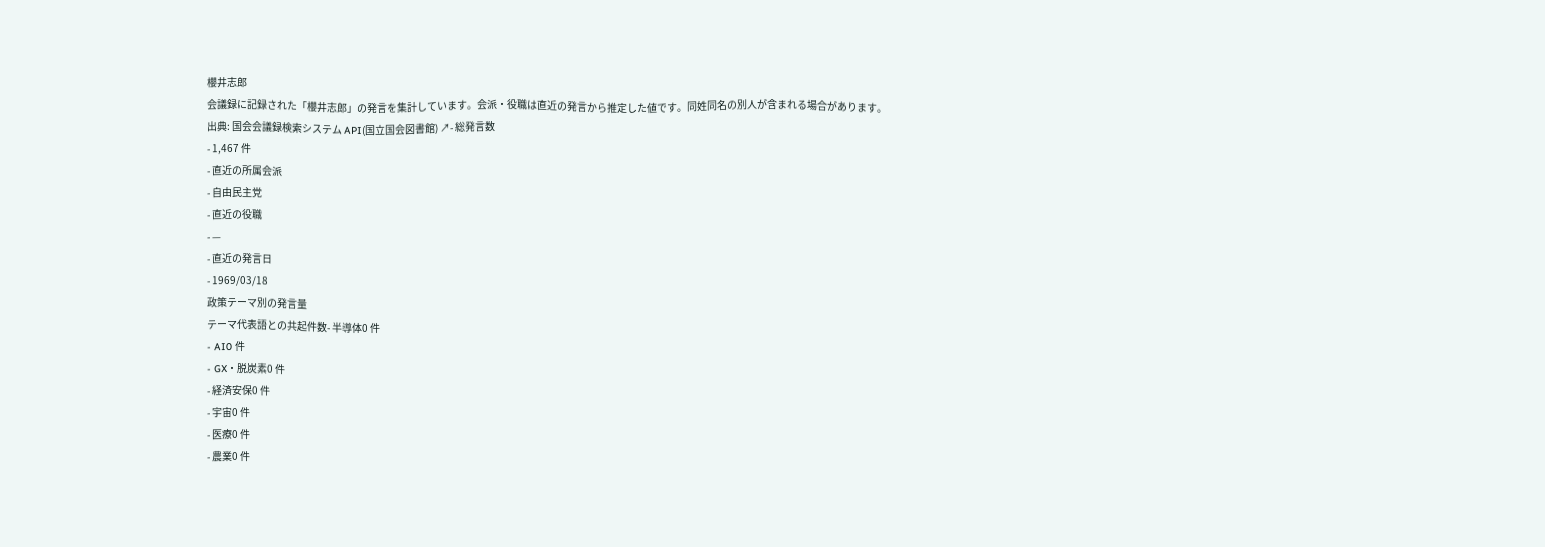櫻井志郎
会議録に記録された「櫻井志郎」の発言を集計しています。会派・役職は直近の発言から推定した値です。同姓同名の別人が含まれる場合があります。
出典: 国会会議録検索システム API(国立国会図書館) ↗- 総発言数
- 1,467 件
- 直近の所属会派
- 自由民主党
- 直近の役職
- —
- 直近の発言日
- 1969/03/18
政策テーマ別の発言量
テーマ代表語との共起件数- 半導体0 件
- AI0 件
- GX・脱炭素0 件
- 経済安保0 件
- 宇宙0 件
- 医療0 件
- 農業0 件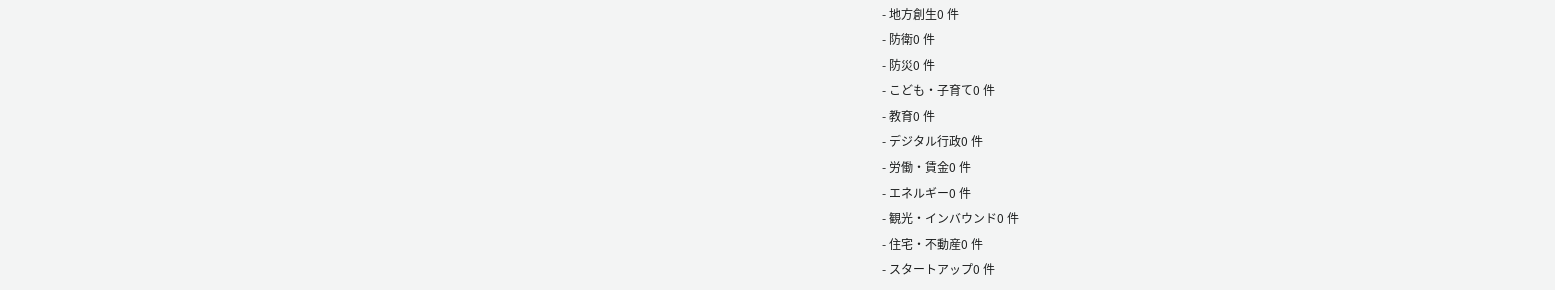- 地方創生0 件
- 防衛0 件
- 防災0 件
- こども・子育て0 件
- 教育0 件
- デジタル行政0 件
- 労働・賃金0 件
- エネルギー0 件
- 観光・インバウンド0 件
- 住宅・不動産0 件
- スタートアップ0 件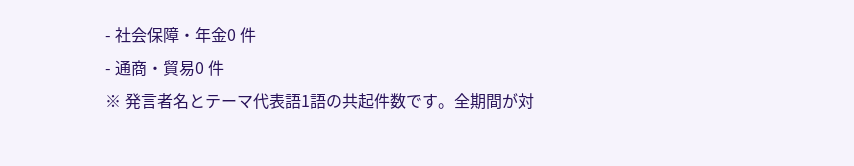- 社会保障・年金0 件
- 通商・貿易0 件
※ 発言者名とテーマ代表語1語の共起件数です。全期間が対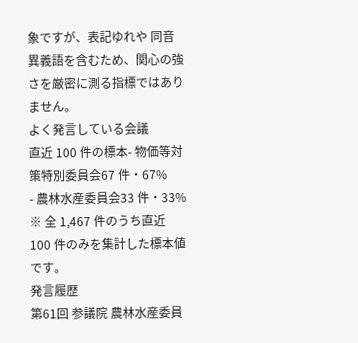象ですが、表記ゆれや 同音異義語を含むため、関心の強さを厳密に測る指標ではありません。
よく発言している会議
直近 100 件の標本- 物価等対策特別委員会67 件・67%
- 農林水産委員会33 件・33%
※ 全 1,467 件のうち直近 100 件のみを集計した標本値です。
発言履歴
第61回 参議院 農林水産委員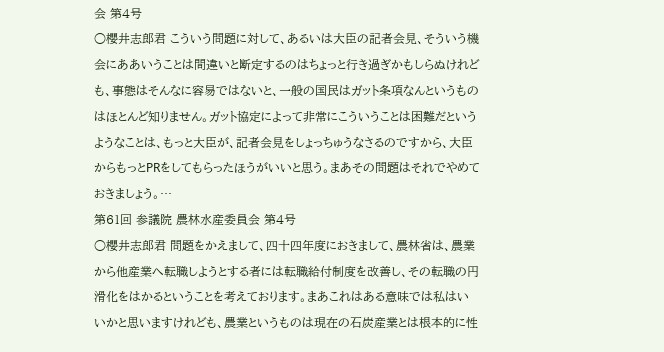会 第4号
○櫻井志郎君 こういう問題に対して、あるいは大臣の記者会見、そういう機会にああいうことは間違いと断定するのはちょっと行き過ぎかもしらぬけれども、事態はそんなに容易ではないと、一般の国民はガット条項なんというものはほとんど知りません。ガット協定によって非常にこういうことは困難だというようなことは、もっと大臣が、記者会見をしょっちゅうなさるのですから、大臣からもっとPRをしてもらったほうがいいと思う。まあその問題はそれでやめておきましょう。…
第61回 参議院 農林水産委員会 第4号
○櫻井志郎君 問題をかえまして、四十四年度におきまして、農林省は、農業から他産業へ転職しようとする者には転職給付制度を改善し、その転職の円滑化をはかるということを考えております。まあこれはある意味では私はいいかと思いますけれども、農業というものは現在の石炭産業とは根本的に性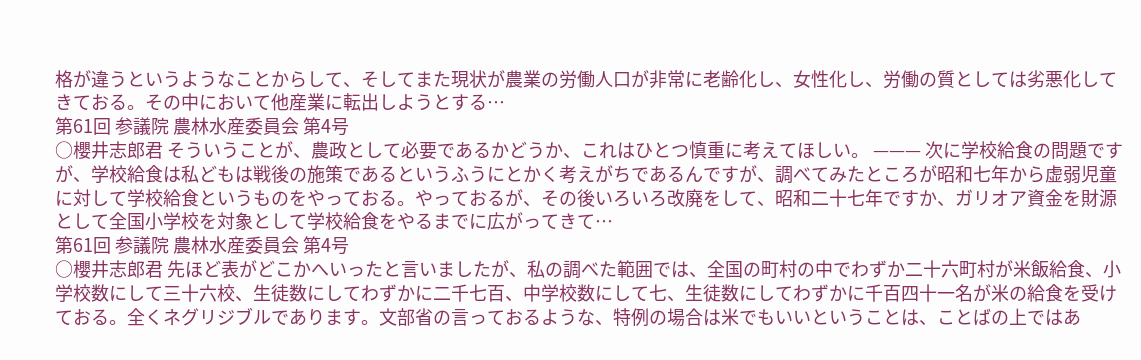格が違うというようなことからして、そしてまた現状が農業の労働人口が非常に老齢化し、女性化し、労働の質としては劣悪化してきておる。その中において他産業に転出しようとする…
第61回 参議院 農林水産委員会 第4号
○櫻井志郎君 そういうことが、農政として必要であるかどうか、これはひとつ慎重に考えてほしい。 ——— 次に学校給食の問題ですが、学校給食は私どもは戦後の施策であるというふうにとかく考えがちであるんですが、調べてみたところが昭和七年から虚弱児童に対して学校給食というものをやっておる。やっておるが、その後いろいろ改廃をして、昭和二十七年ですか、ガリオア資金を財源として全国小学校を対象として学校給食をやるまでに広がってきて…
第61回 参議院 農林水産委員会 第4号
○櫻井志郎君 先ほど表がどこかへいったと言いましたが、私の調べた範囲では、全国の町村の中でわずか二十六町村が米飯給食、小学校数にして三十六校、生徒数にしてわずかに二千七百、中学校数にして七、生徒数にしてわずかに千百四十一名が米の給食を受けておる。全くネグリジブルであります。文部省の言っておるような、特例の場合は米でもいいということは、ことばの上ではあ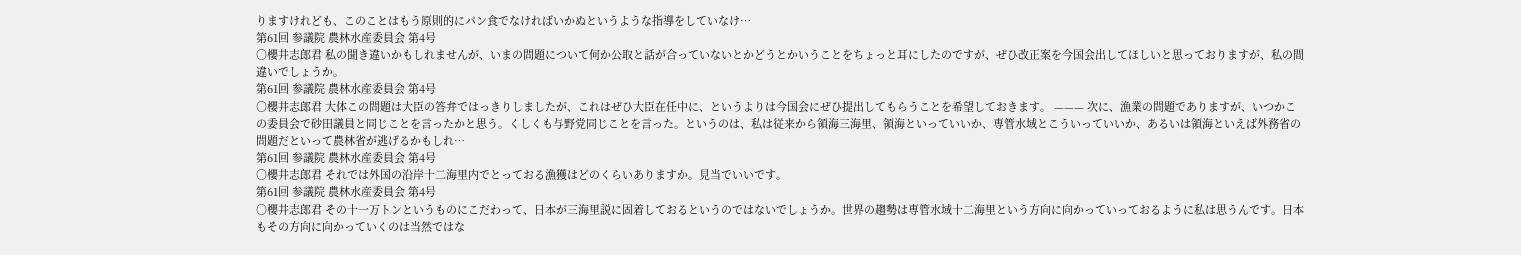りますけれども、このことはもう原則的にパン食でなければいかぬというような指導をしていなけ…
第61回 参議院 農林水産委員会 第4号
○櫻井志郎君 私の聞き違いかもしれませんが、いまの問題について何か公取と話が合っていないとかどうとかいうことをちょっと耳にしたのですが、ぜひ改正案を今国会出してほしいと思っておりますが、私の間違いでしょうか。
第61回 参議院 農林水産委員会 第4号
○櫻井志郎君 大体この問題は大臣の答弁ではっきりしましたが、これはぜひ大臣在任中に、というよりは今国会にぜひ提出してもらうことを希望しておきます。 ——— 次に、漁業の問題でありますが、いつかこの委員会で砂田議員と同じことを言ったかと思う。くしくも与野党同じことを言った。というのは、私は従来から領海三海里、領海といっていいか、専管水域とこういっていいか、あるいは領海といえば外務省の問題だといって農林省が逃げるかもしれ…
第61回 参議院 農林水産委員会 第4号
○櫻井志郎君 それでは外国の沿岸十二海里内でとっておる漁獲はどのくらいありますか。見当でいいです。
第61回 参議院 農林水産委員会 第4号
○櫻井志郎君 その十一万トンというものにこだわって、日本が三海里説に固着しておるというのではないでしょうか。世界の趨勢は専管水域十二海里という方向に向かっていっておるように私は思うんです。日本もその方向に向かっていくのは当然ではな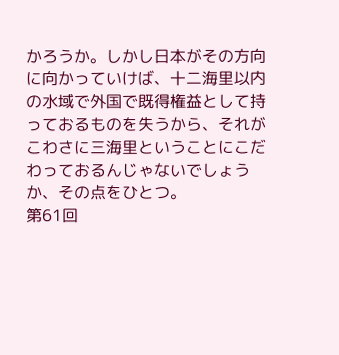かろうか。しかし日本がその方向に向かっていけば、十二海里以内の水域で外国で既得権益として持っておるものを失うから、それがこわさに三海里ということにこだわっておるんじゃないでしょうか、その点をひとつ。
第61回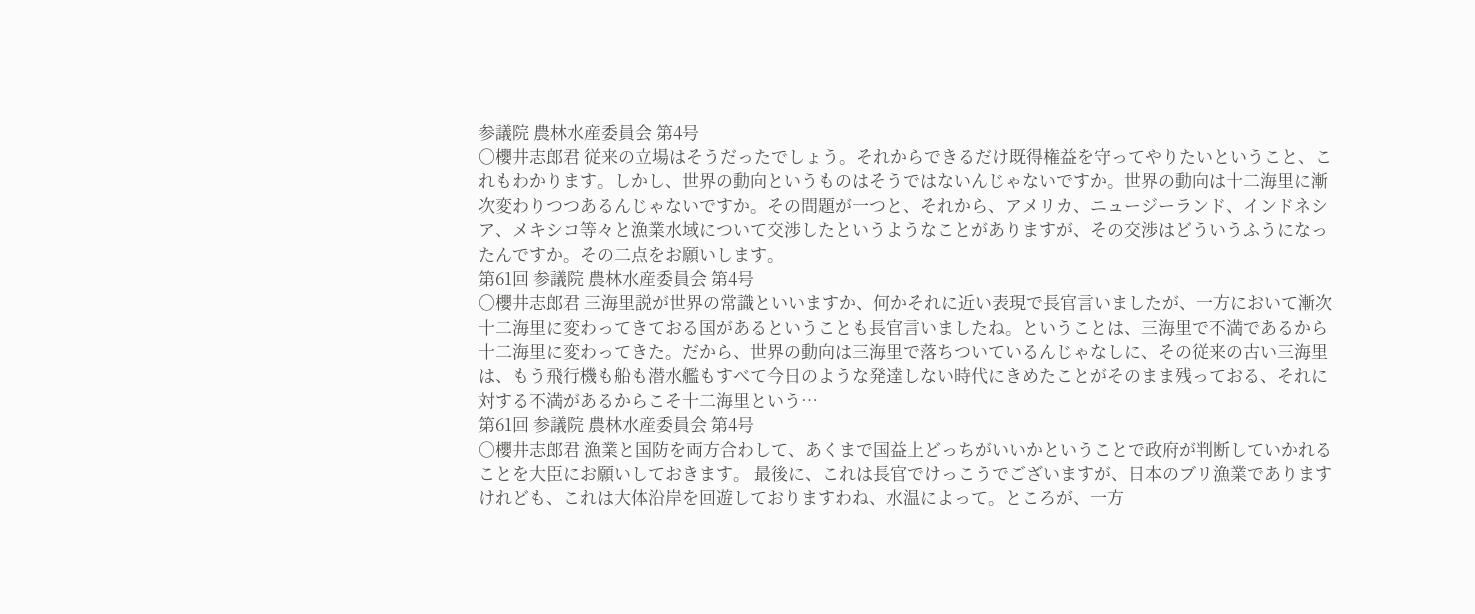参議院 農林水産委員会 第4号
○櫻井志郎君 従来の立場はそうだったでしょう。それからできるだけ既得権益を守ってやりたいということ、これもわかります。しかし、世界の動向というものはそうではないんじゃないですか。世界の動向は十二海里に漸次変わりつつあるんじゃないですか。その問題が一つと、それから、アメリカ、ニュージーランド、インドネシア、メキシコ等々と漁業水域について交渉したというようなことがありますが、その交渉はどういうふうになったんですか。その二点をお願いします。
第61回 参議院 農林水産委員会 第4号
○櫻井志郎君 三海里説が世界の常識といいますか、何かそれに近い表現で長官言いましたが、一方において漸次十二海里に変わってきておる国があるということも長官言いましたね。ということは、三海里で不満であるから十二海里に変わってきた。だから、世界の動向は三海里で落ちついているんじゃなしに、その従来の古い三海里は、もう飛行機も船も潜水艦もすべて今日のような発達しない時代にきめたことがそのまま残っておる、それに対する不満があるからこそ十二海里という…
第61回 参議院 農林水産委員会 第4号
○櫻井志郎君 漁業と国防を両方合わして、あくまで国益上どっちがいいかということで政府が判断していかれることを大臣にお願いしておきます。 最後に、これは長官でけっこうでございますが、日本のブリ漁業でありますけれども、これは大体沿岸を回遊しておりますわね、水温によって。ところが、一方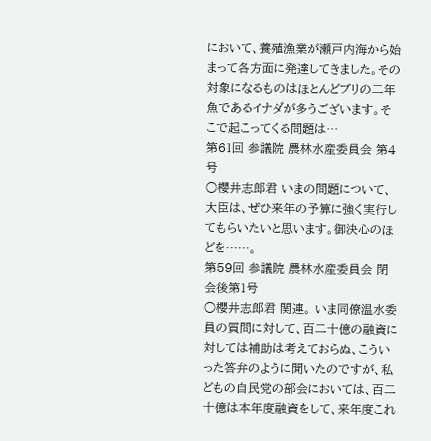において、養殖漁業が瀬戸内海から始まって各方面に発達してきました。その対象になるものはほとんどブリの二年魚であるイナダが多うございます。そこで起こってくる問題は…
第61回 参議院 農林水産委員会 第4号
○櫻井志郎君 いまの問題について、大臣は、ぜひ来年の予算に強く実行してもらいたいと思います。御決心のほどを……。
第59回 参議院 農林水産委員会 閉会後第1号
○櫻井志郎君 関連。 いま同僚温水委員の質問に対して、百二十億の融資に対しては補助は考えておらぬ、こういった答弁のように聞いたのですが、私どもの自民党の部会においては、百二十億は本年度融資をして、来年度これ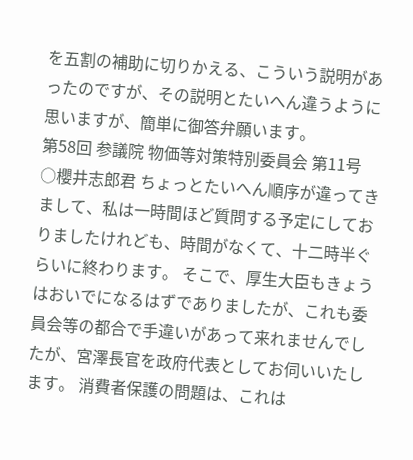を五割の補助に切りかえる、こういう説明があったのですが、その説明とたいへん違うように思いますが、簡単に御答弁願います。
第58回 参議院 物価等対策特別委員会 第11号
○櫻井志郎君 ちょっとたいへん順序が違ってきまして、私は一時間ほど質問する予定にしておりましたけれども、時間がなくて、十二時半ぐらいに終わります。 そこで、厚生大臣もきょうはおいでになるはずでありましたが、これも委員会等の都合で手違いがあって来れませんでしたが、宮澤長官を政府代表としてお伺いいたします。 消費者保護の問題は、これは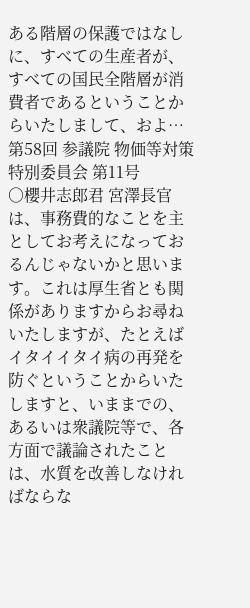ある階層の保護ではなしに、すべての生産者が、すべての国民全階層が消費者であるということからいたしまして、およ…
第58回 参議院 物価等対策特別委員会 第11号
○櫻井志郎君 宮澤長官は、事務費的なことを主としてお考えになっておるんじゃないかと思います。これは厚生省とも関係がありますからお尋ねいたしますが、たとえばイタイイタイ病の再発を防ぐということからいたしますと、いままでの、あるいは衆議院等で、各方面で議論されたことは、水質を改善しなければならな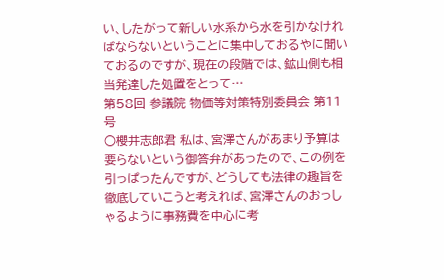い、したがって新しい水系から水を引かなければならないということに集中しておるやに聞いておるのですが、現在の段階では、鉱山側も相当発達した処置をとって…
第58回 参議院 物価等対策特別委員会 第11号
○櫻井志郎君 私は、宮澤さんがあまり予算は要らないという御答弁があったので、この例を引っぱったんですが、どうしても法律の趣旨を徹底していこうと考えれば、宮澤さんのおっしゃるように事務費を中心に考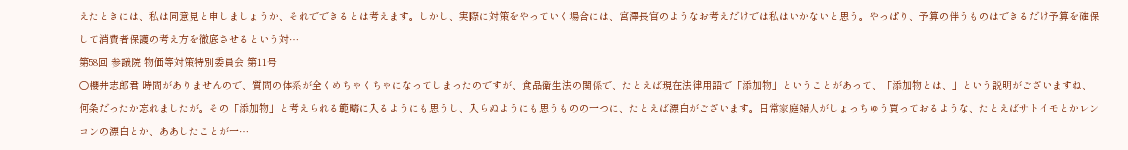えたときには、私は同意見と申しましょうか、それでできるとは考えます。しかし、実際に対策をやっていく場合には、宮澤長官のようなお考えだけでは私はいかないと思う。やっぱり、予算の伴うものはできるだけ予算を確保して消費者保護の考え方を徹底させるという対…
第58回 参議院 物価等対策特別委員会 第11号
○櫻井志郎君 時間がありませんので、質問の体系が全くめちゃくちゃになってしまったのですが、食品衛生法の関係で、たとえば現在法律用語で「添加物」ということがあって、「添加物とは、」という説明がございますね、何条だったか忘れましたが。その「添加物」と考えられる範疇に入るようにも思うし、入らぬようにも思うものの一つに、たとえば漂白がございます。日常家庭婦人がしょっちゅう買っておるような、たとえばサトイモとかレンコンの漂白とか、ああしたことが一…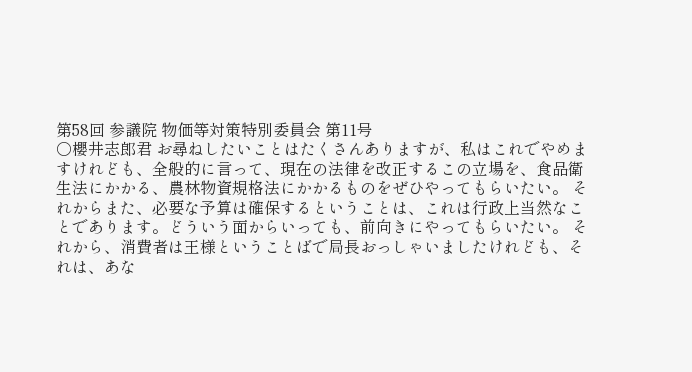第58回 参議院 物価等対策特別委員会 第11号
○櫻井志郎君 お尋ねしたいことはたくさんありますが、私はこれでやめますけれども、全般的に言って、現在の法律を改正するこの立場を、食品衛生法にかかる、農林物資規格法にかかるものをぜひやってもらいたい。 それからまた、必要な予算は確保するということは、これは行政上当然なことであります。どういう面からいっても、前向きにやってもらいたい。 それから、消費者は王様ということばで局長おっしゃいましたけれども、それは、あな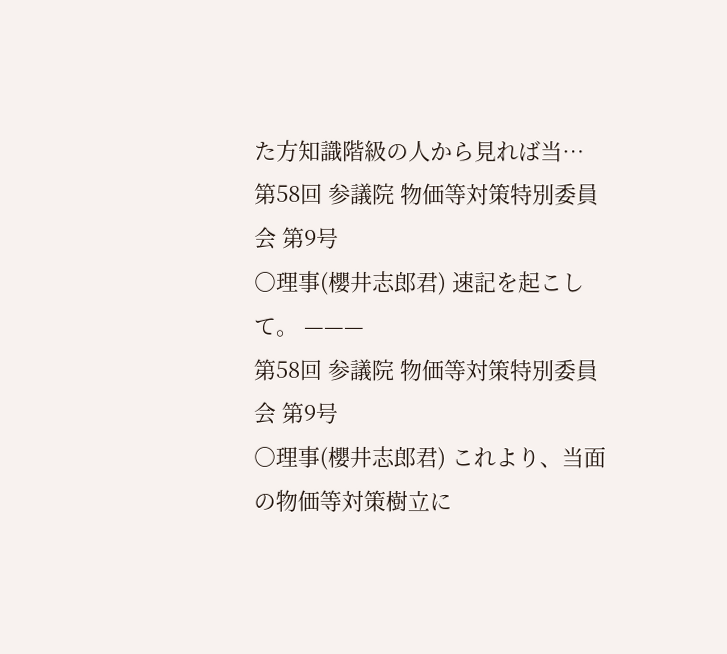た方知識階級の人から見れば当…
第58回 参議院 物価等対策特別委員会 第9号
○理事(櫻井志郎君) 速記を起こして。 ———
第58回 参議院 物価等対策特別委員会 第9号
○理事(櫻井志郎君) これより、当面の物価等対策樹立に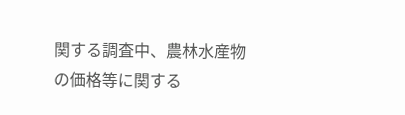関する調査中、農林水産物の価格等に関する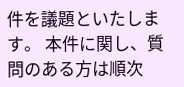件を議題といたします。 本件に関し、質問のある方は順次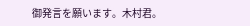御発言を願います。木村君。